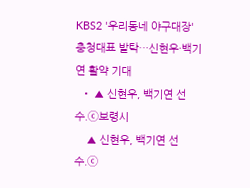KBS2 '우리동네 야구대장' 충청대표 발탁…신현우·백기연 활약 기대
  • ▲ 신현우, 백기연 선수.ⓒ보령시
    ▲ 신현우, 백기연 선수.ⓒ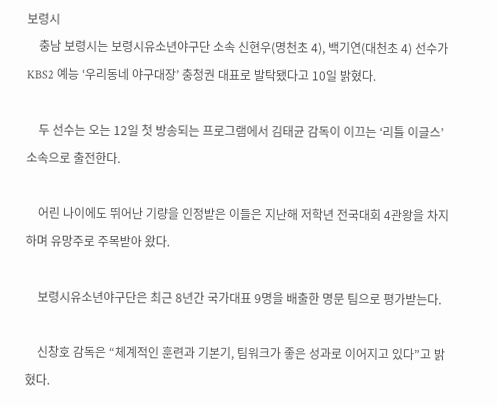보령시
    충남 보령시는 보령시유소년야구단 소속 신현우(명천초 4), 백기연(대천초 4) 선수가 KBS2 예능 ‘우리동네 야구대장’ 충청권 대표로 발탁됐다고 10일 밝혔다.

    두 선수는 오는 12일 첫 방송되는 프로그램에서 김태균 감독이 이끄는 ‘리틀 이글스’ 소속으로 출전한다.

    어린 나이에도 뛰어난 기량을 인정받은 이들은 지난해 저학년 전국대회 4관왕을 차지하며 유망주로 주목받아 왔다.

    보령시유소년야구단은 최근 8년간 국가대표 9명을 배출한 명문 팀으로 평가받는다.

    신창호 감독은 “체계적인 훈련과 기본기, 팀워크가 좋은 성과로 이어지고 있다”고 밝혔다.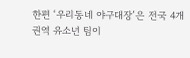한편 ‘우리동네 야구대장’은 전국 4개 권역 유소년 팀이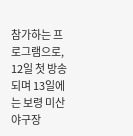참가하는 프로그램으로, 12일 첫 방송되며 13일에는 보령 미산야구장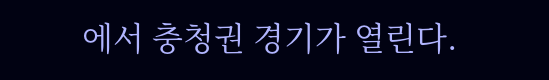에서 충청권 경기가 열린다.